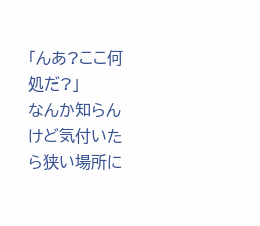「んあ?ここ何処だ?」
なんか知らんけど気付いたら狭い場所に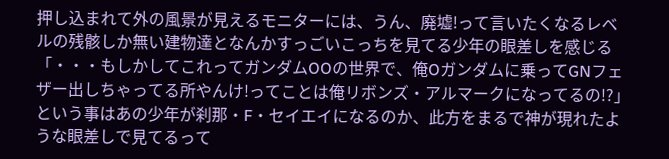押し込まれて外の風景が見えるモニターには、うん、廃墟!って言いたくなるレベルの残骸しか無い建物達となんかすっごいこっちを見てる少年の眼差しを感じる
「・・・もしかしてこれってガンダムOOの世界で、俺Oガンダムに乗ってGNフェザー出しちゃってる所やんけ!ってことは俺リボンズ・アルマークになってるの!?」
という事はあの少年が刹那・F・セイエイになるのか、此方をまるで神が現れたような眼差しで見てるって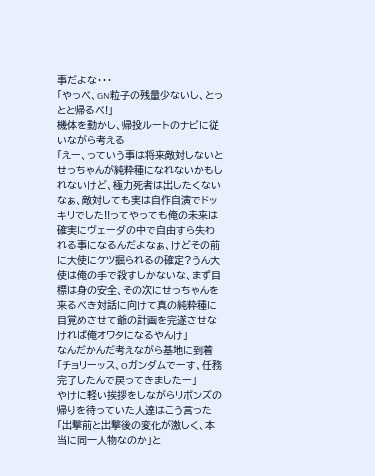事だよな・・・
「やっべ、GN粒子の残量少ないし、とっとと帰るべ!」
機体を動かし、帰投ルートのナビに従いながら考える
「えー、っていう事は将来敵対しないとせっちゃんが純粋種になれないかもしれないけど、極力死者は出したくないなぁ、敵対しても実は自作自演でドッキリでした!!ってやっても俺の未来は確実にヴェーダの中で自由すら失われる事になるんだよなぁ、けどその前に大使にケツ掘られるの確定?うん大使は俺の手で殺すしかないな、まず目標は身の安全、その次にせっちゃんを来るべき対話に向けて真の純粋種に目覚めさせて爺の計画を完遂させなければ俺オワタになるやんけ」
なんだかんだ考えながら基地に到着
「チョリーッス、Oガンダムでーす、任務完了したんで戻ってきましたー」
やけに軽い挨拶をしながらリボンズの帰りを待っていた人達はこう言った
「出撃前と出撃後の変化が激しく、本当に同一人物なのか」と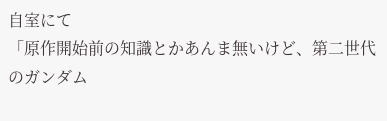自室にて
「原作開始前の知識とかあんま無いけど、第二世代のガンダム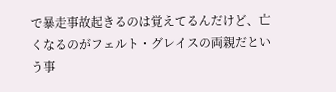で暴走事故起きるのは覚えてるんだけど、亡くなるのがフェルト・グレイスの両親だという事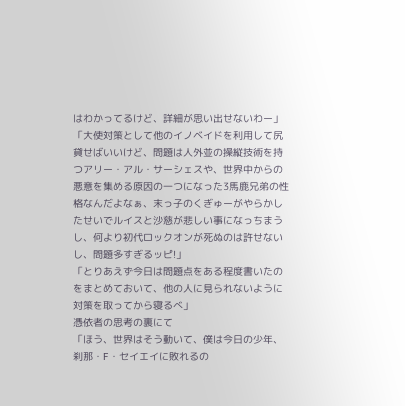はわかってるけど、詳細が思い出せないわー」
「大使対策として他のイノベイドを利用して尻貸せばいいけど、問題は人外並の操縦技術を持つアリー・アル・サーシェスや、世界中からの悪意を集める原因の一つになった3馬鹿兄弟の性格なんだよなぁ、末っ子のくぎゅーがやらかしたせいでルイスと沙慈が悲しい事になっちまうし、何より初代ロックオンが死ぬのは許せないし、問題多すぎるッピ!」
「とりあえず今日は問題点をある程度書いたのをまとめておいて、他の人に見られないように対策を取ってから寝るべ」
憑依者の思考の裏にて
「ほう、世界はそう動いて、僕は今日の少年、刹那・F・セイエイに敗れるの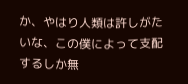か、やはり人類は許しがたいな、この僕によって支配するしか無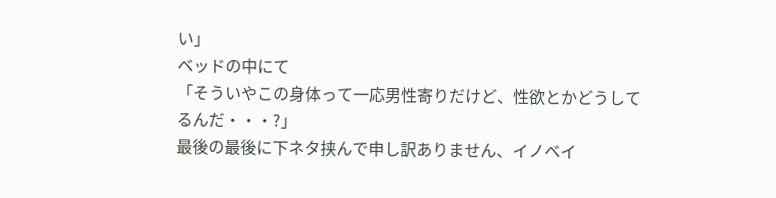い」
ベッドの中にて
「そういやこの身体って一応男性寄りだけど、性欲とかどうしてるんだ・・・?」
最後の最後に下ネタ挟んで申し訳ありません、イノベイ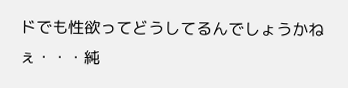ドでも性欲ってどうしてるんでしょうかねぇ・・・純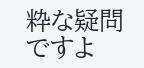粋な疑問ですよ